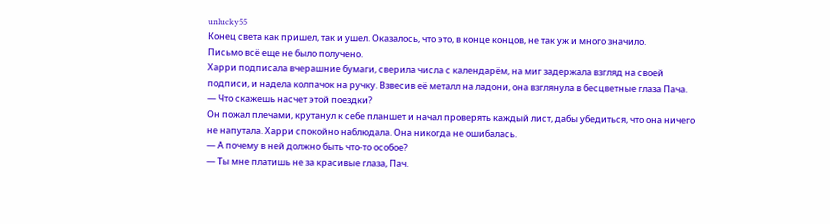unlucky55
Конец света как пришел, так и ушел. Оказалось, что это, в конце концов, не так уж и много значило.
Письмо всё еще не было получено.
Харри подписала вчерашние бумаги, сверила числа с календарём, на миг задержала взгляд на своей подписи, и надела колпачок на ручку. Взвесив её металл на ладони, она взглянула в бесцветные глаза Пача.
— Что скажешь насчет этой поездки?
Он пожал плечами, крутанул к себе планшет и начал проверять каждый лист, дабы убедиться, что она ничего не напутала. Харри спокойно наблюдала. Она никогда не ошибалась.
— А почему в ней должно быть что-то особое?
— Ты мне платишь не за красивые глаза, Пач.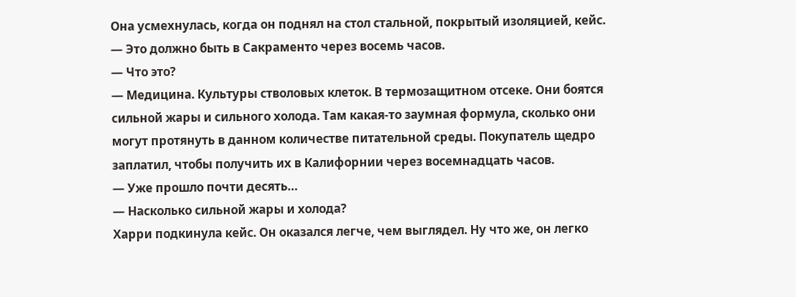Она усмехнулась, когда он поднял на стол стальной, покрытый изоляцией, кейс.
— Это должно быть в Сакраменто через восемь часов.
— Что это?
— Медицина. Культуры стволовых клеток. В термозащитном отсеке. Они боятся сильной жары и сильного холода. Там какая-то заумная формула, сколько они могут протянуть в данном количестве питательной среды. Покупатель щедро заплатил, чтобы получить их в Калифорнии через восемнадцать часов.
— Уже прошло почти десять…
— Насколько сильной жары и холода?
Харри подкинула кейс. Он оказался легче, чем выглядел. Ну что же, он легко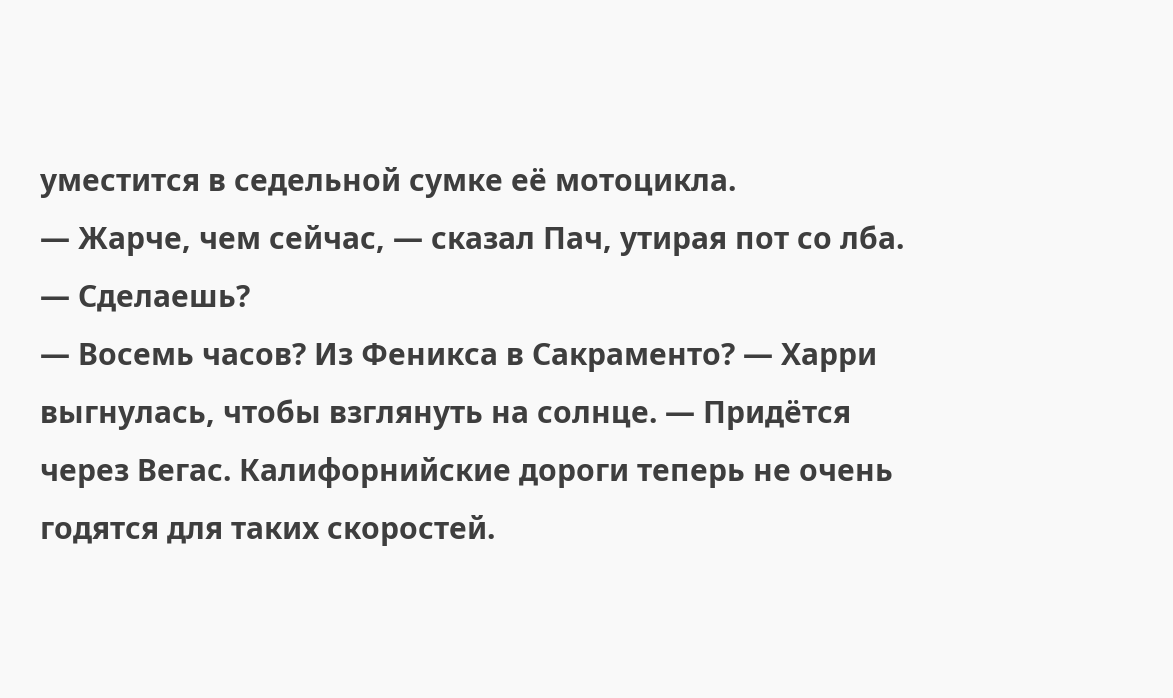уместится в седельной сумке её мотоцикла.
— Жарче, чем сейчас, — сказал Пач, утирая пот со лба. — Сделаешь?
— Восемь часов? Из Феникса в Сакраменто? — Харри выгнулась, чтобы взглянуть на солнце. — Придётся через Вегас. Калифорнийские дороги теперь не очень годятся для таких скоростей.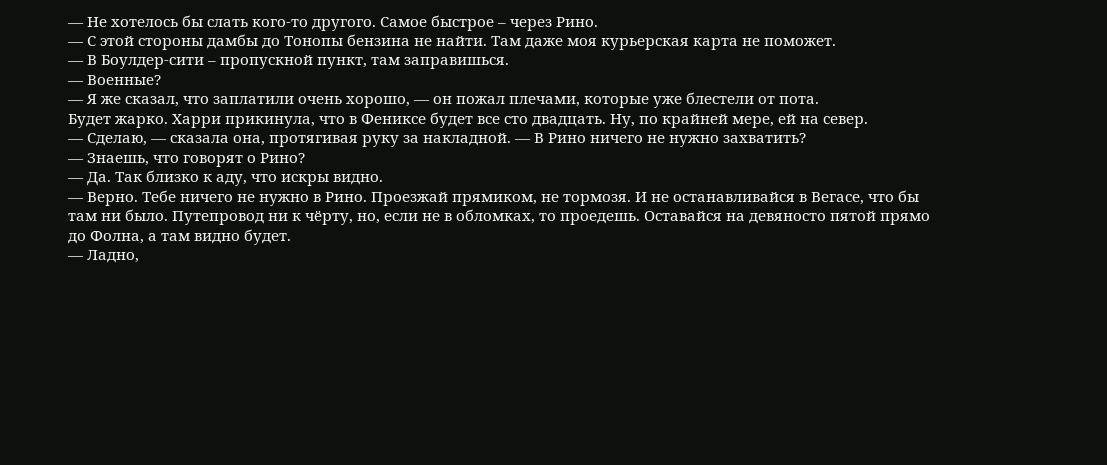— Не хотелось бы слать кого-то другого. Самое быстрое – через Рино.
— С этой стороны дамбы до Тонопы бензина не найти. Там даже моя курьерская карта не поможет.
— В Боулдер-сити – пропускной пункт, там заправишься.
— Военные?
— Я же сказал, что заплатили очень хорошо, — он пожал плечами, которые уже блестели от пота.
Будет жарко. Харри прикинула, что в Фениксе будет все сто двадцать. Ну, по крайней мере, ей на север.
— Сделаю, — сказала она, протягивая руку за накладной. — В Рино ничего не нужно захватить?
— Знаешь, что говорят о Рино?
— Да. Так близко к аду, что искры видно.
— Верно. Тебе ничего не нужно в Рино. Проезжай прямиком, не тормозя. И не останавливайся в Вегасе, что бы там ни было. Путепровод ни к чёрту, но, если не в обломках, то проедешь. Оставайся на девяносто пятой прямо до Фолна, а там видно будет.
— Ладно,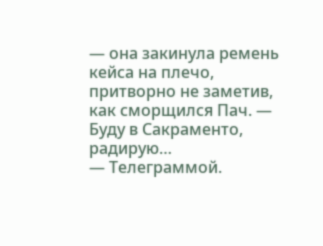— она закинула ремень кейса на плечо, притворно не заметив, как сморщился Пач. — Буду в Сакраменто, радирую…
— Телеграммой.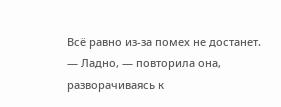Всё равно из-за помех не достанет.
— Ладно, — повторила она, разворачиваясь к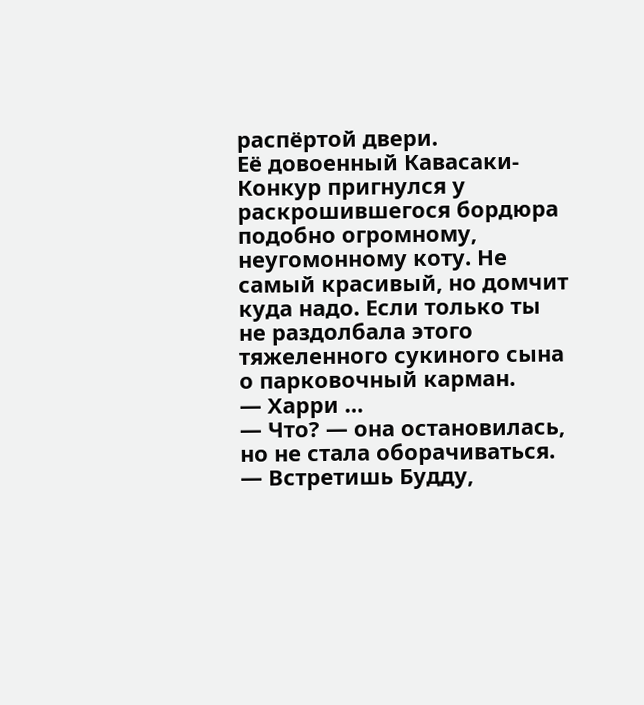распёртой двери.
Её довоенный Кавасаки-Конкур пригнулся у раскрошившегося бордюра подобно огромному, неугомонному коту. Не самый красивый, но домчит куда надо. Если только ты не раздолбала этого тяжеленного сукиного сына о парковочный карман.
— Харри …
— Что? — она остановилась, но не стала оборачиваться.
— Встретишь Будду,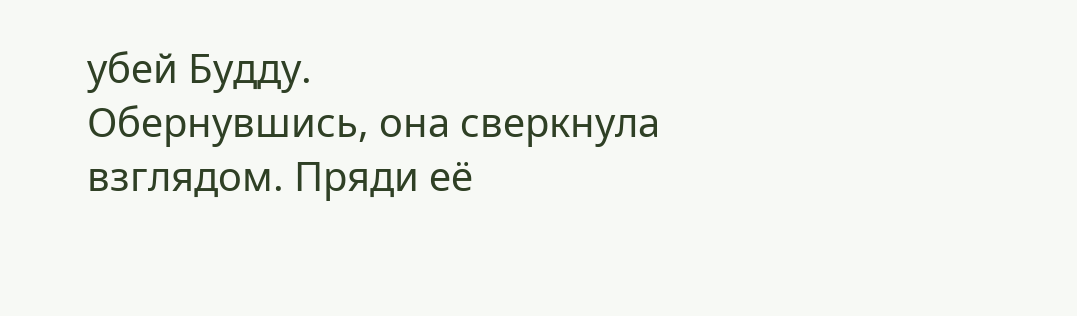убей Будду.
Обернувшись, она сверкнула взглядом. Пряди её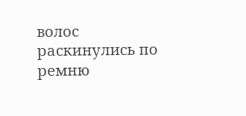волос раскинулись по ремню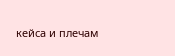кейса и плечам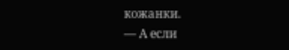кожанки.
— А если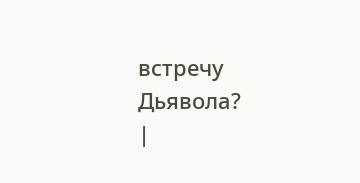встречу Дьявола?
|